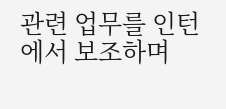관련 업무를 인턴에서 보조하며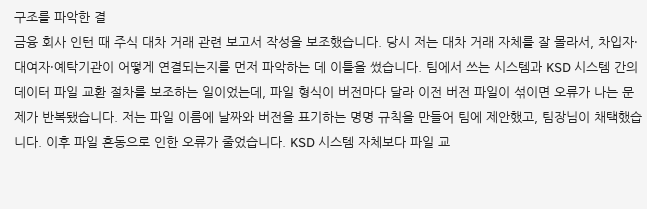구조를 파악한 결
금융 회사 인턴 때 주식 대차 거래 관련 보고서 작성을 보조했습니다. 당시 저는 대차 거래 자체를 잘 몰라서, 차입자·대여자·예탁기관이 어떻게 연결되는지를 먼저 파악하는 데 이틀을 썼습니다. 팀에서 쓰는 시스템과 KSD 시스템 간의 데이터 파일 교환 절차를 보조하는 일이었는데, 파일 형식이 버전마다 달라 이전 버전 파일이 섞이면 오류가 나는 문제가 반복됐습니다. 저는 파일 이름에 날짜와 버전을 표기하는 명명 규칙을 만들어 팀에 제안했고, 팀장님이 채택했습니다. 이후 파일 혼동으로 인한 오류가 줄었습니다. KSD 시스템 자체보다 파일 교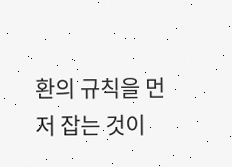환의 규칙을 먼저 잡는 것이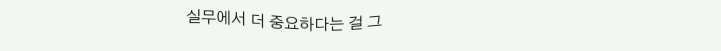실무에서 더 중요하다는 걸 그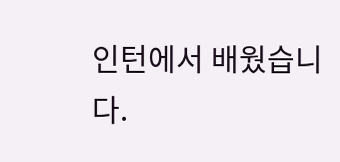인턴에서 배웠습니다.